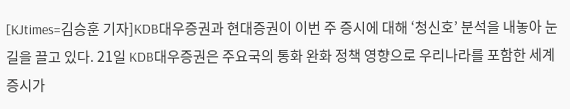[KJtimes=김승훈 기자]KDB대우증권과 현대증권이 이번 주 증시에 대해 ‘청신호’ 분석을 내놓아 눈길을 끌고 있다. 21일 KDB대우증권은 주요국의 통화 완화 정책 영향으로 우리나라를 포함한 세계 증시가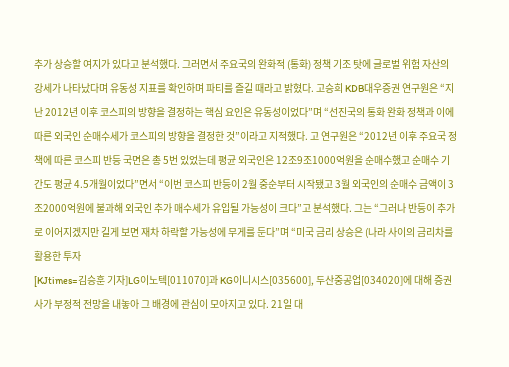추가 상승할 여지가 있다고 분석했다. 그러면서 주요국의 완화적 (통화) 정책 기조 탓에 글로벌 위험 자산의 강세가 나타났다며 유동성 지표를 확인하며 파티를 즐길 때라고 밝혔다. 고승희 KDB대우증권 연구원은 “지난 2012년 이후 코스피의 방향을 결정하는 핵심 요인은 유동성이었다”며 “선진국의 통화 완화 정책과 이에 따른 외국인 순매수세가 코스피의 방향을 결정한 것”이라고 지적했다. 고 연구원은 “2012년 이후 주요국 정책에 따른 코스피 반등 국면은 총 5번 있었는데 평균 외국인은 12조9조1000억원을 순매수했고 순매수 기간도 평균 4.5개월이었다”면서 “이번 코스피 반등이 2월 중순부터 시작됐고 3월 외국인의 순매수 금액이 3조2000억원에 불과해 외국인 추가 매수세가 유입될 가능성이 크다”고 분석했다. 그는 “그러나 반등이 추가로 이어지겠지만 길게 보면 재차 하락할 가능성에 무게를 둔다”며 “미국 금리 상승은 (나라 사이의 금리차를 활용한 투자
[KJtimes=김승훈 기자]LG이노텍[011070]과 KG이니시스[035600], 두산중공업[034020]에 대해 증권사가 부정적 전망을 내놓아 그 배경에 관심이 모아지고 있다. 21일 대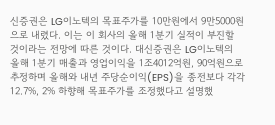신증권은 LG이노텍의 목표주가를 10만원에서 9만5000원으로 내렸다. 이는 이 회사의 올해 1분기 실적이 부진할 것이라는 전망에 따른 것이다. 대신증권은 LG이노텍의 올해 1분기 매출과 영업이익을 1조4012억원, 90억원으로 추정하며 올해와 내년 주당순이익(EPS)을 종전보다 각각 12.7%, 2% 하향해 목표주가를 조정했다고 설명했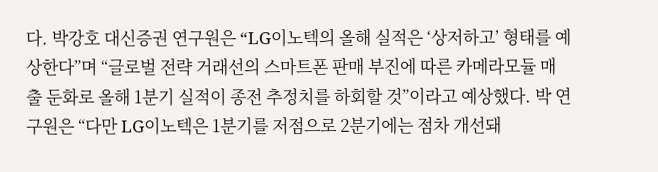다. 박강호 대신증권 연구원은 “LG이노텍의 올해 실적은 ‘상저하고’ 형태를 예상한다”며 “글로벌 전략 거래선의 스마트폰 판매 부진에 따른 카메라모듈 매출 둔화로 올해 1분기 실적이 종전 추정치를 하회할 것”이라고 예상했다. 박 연구원은 “다만 LG이노텍은 1분기를 저점으로 2분기에는 점차 개선돼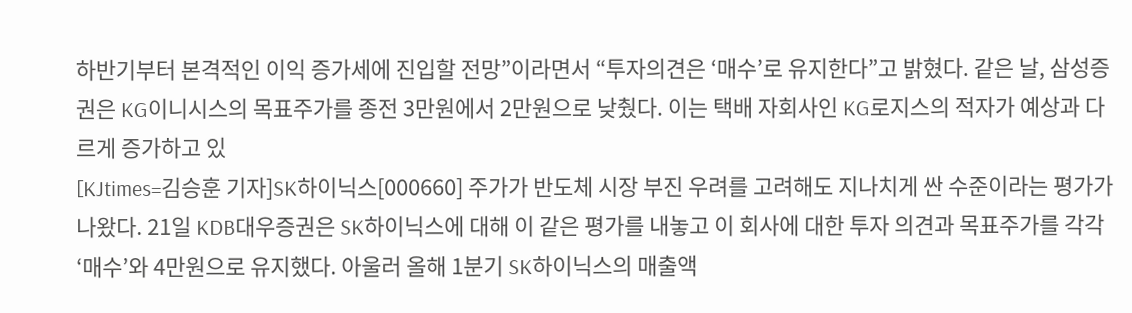하반기부터 본격적인 이익 증가세에 진입할 전망”이라면서 “투자의견은 ‘매수’로 유지한다”고 밝혔다. 같은 날, 삼성증권은 KG이니시스의 목표주가를 종전 3만원에서 2만원으로 낮췄다. 이는 택배 자회사인 KG로지스의 적자가 예상과 다르게 증가하고 있
[KJtimes=김승훈 기자]SK하이닉스[000660] 주가가 반도체 시장 부진 우려를 고려해도 지나치게 싼 수준이라는 평가가 나왔다. 21일 KDB대우증권은 SK하이닉스에 대해 이 같은 평가를 내놓고 이 회사에 대한 투자 의견과 목표주가를 각각 ‘매수’와 4만원으로 유지했다. 아울러 올해 1분기 SK하이닉스의 매출액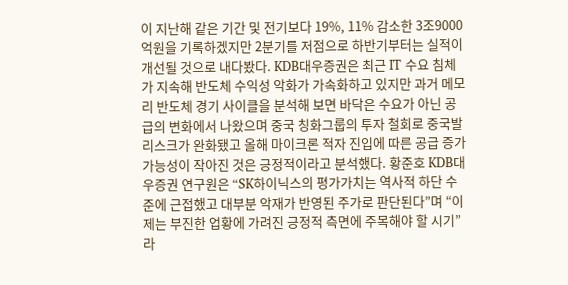이 지난해 같은 기간 및 전기보다 19%, 11% 감소한 3조9000억원을 기록하겠지만 2분기를 저점으로 하반기부터는 실적이 개선될 것으로 내다봤다. KDB대우증권은 최근 IT 수요 침체가 지속해 반도체 수익성 악화가 가속화하고 있지만 과거 메모리 반도체 경기 사이클을 분석해 보면 바닥은 수요가 아닌 공급의 변화에서 나왔으며 중국 칭화그룹의 투자 철회로 중국발 리스크가 완화됐고 올해 마이크론 적자 진입에 따른 공급 증가 가능성이 작아진 것은 긍정적이라고 분석했다. 황준호 KDB대우증권 연구원은 “SK하이닉스의 평가가치는 역사적 하단 수준에 근접했고 대부분 악재가 반영된 주가로 판단된다”며 “이제는 부진한 업황에 가려진 긍정적 측면에 주목해야 할 시기”라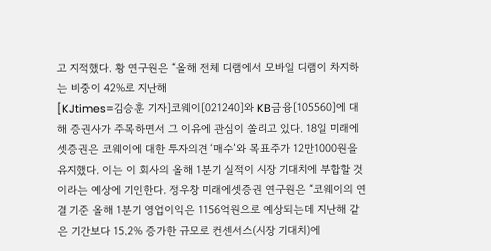고 지적했다. 황 연구원은 “올해 전체 디램에서 모바일 디램이 차지하는 비중이 42%로 지난해
[KJtimes=김승훈 기자]코웨이[021240]와 KB금융[105560]에 대해 증권사가 주목하면서 그 이유에 관심이 쏠리고 있다. 18일 미래에셋증권은 코웨이에 대한 투자의견 ‘매수’와 목표주가 12만1000원을 유지했다. 이는 이 회사의 올해 1분기 실적이 시장 기대치에 부합할 것이라는 예상에 기인한다. 정우창 미래에셋증권 연구원은 “코웨이의 연결 기준 올해 1분기 영업이익은 1156억원으로 예상되는데 지난해 같은 기간보다 15.2% 증가한 규모로 컨센서스(시장 기대치)에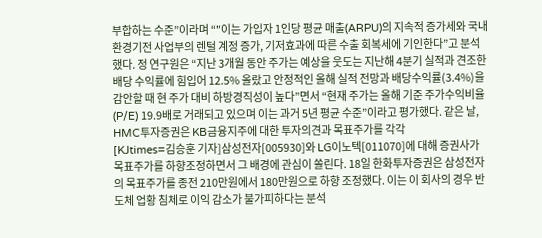부합하는 수준”이라며 “"이는 가입자 1인당 평균 매출(ARPU)의 지속적 증가세와 국내 환경기전 사업부의 렌털 계정 증가, 기저효과에 따른 수출 회복세에 기인한다”고 분석했다. 정 연구원은 “지난 3개월 동안 주가는 예상을 웃도는 지난해 4분기 실적과 견조한 배당 수익률에 힘입어 12.5% 올랐고 안정적인 올해 실적 전망과 배당수익률(3.4%)을 감안할 때 현 주가 대비 하방경직성이 높다”면서 “현재 주가는 올해 기준 주가수익비율(P/E) 19.9배로 거래되고 있으며 이는 과거 5년 평균 수준”이라고 평가했다. 같은 날, HMC투자증권은 KB금융지주에 대한 투자의견과 목표주가를 각각
[KJtimes=김승훈 기자]삼성전자[005930]와 LG이노텍[011070]에 대해 증권사가 목표주가를 하향조정하면서 그 배경에 관심이 쏠린다. 18일 한화투자증권은 삼성전자의 목표주가를 종전 210만원에서 180만원으로 하향 조정했다. 이는 이 회사의 경우 반도체 업황 침체로 이익 감소가 불가피하다는 분석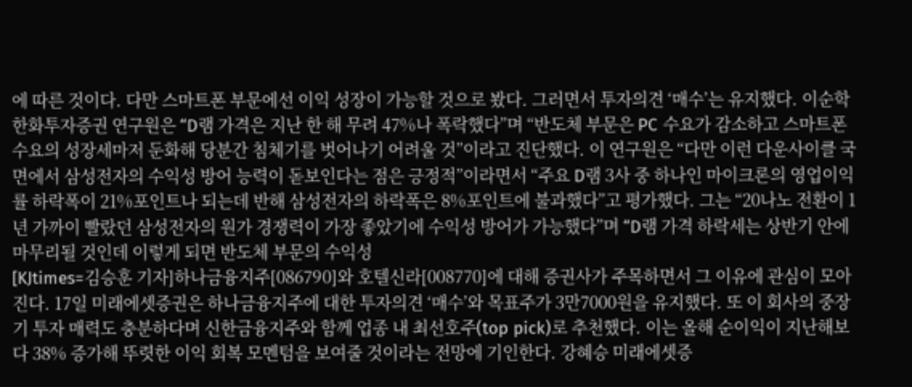에 따른 것이다. 다만 스마트폰 부문에선 이익 성장이 가능할 것으로 봤다. 그러면서 투자의견 ‘매수’는 유지했다. 이순학 한화투자증권 연구원은 “D램 가격은 지난 한 해 무려 47%나 폭락했다”며 “반도체 부문은 PC 수요가 감소하고 스마트폰 수요의 성장세마저 둔화해 당분간 침체기를 벗어나기 어려울 것”이라고 진단했다. 이 연구원은 “다만 이런 다운사이클 국면에서 삼성전자의 수익성 방어 능력이 돋보인다는 점은 긍정적”이라면서 “주요 D램 3사 중 하나인 마이크론의 영업이익률 하락폭이 21%포인트나 되는데 반해 삼성전자의 하락폭은 8%포인트에 불과했다”고 평가했다. 그는 “20나노 전환이 1년 가까이 빨랐던 삼성전자의 원가 경쟁력이 가장 좋았기에 수익성 방어가 가능했다”며 “D램 가격 하락세는 상반기 안에 마무리될 것인데 이렇게 되면 반도체 부문의 수익성
[KJtimes=김승훈 기자]하나금융지주[086790]와 호텔신라[008770]에 대해 증권사가 주목하면서 그 이유에 관심이 모아진다. 17일 미래에셋증권은 하나금융지주에 대한 투자의견 ‘매수’와 목표주가 3만7000원을 유지했다. 또 이 회사의 중장기 투자 매력도 충분하다며 신한금융지주와 함께 업종 내 최선호주(top pick)로 추천했다. 이는 올해 순이익이 지난해보다 38% 증가해 뚜렷한 이익 회복 모멘텀을 보여줄 것이라는 전망에 기인한다. 강혜승 미래에셋증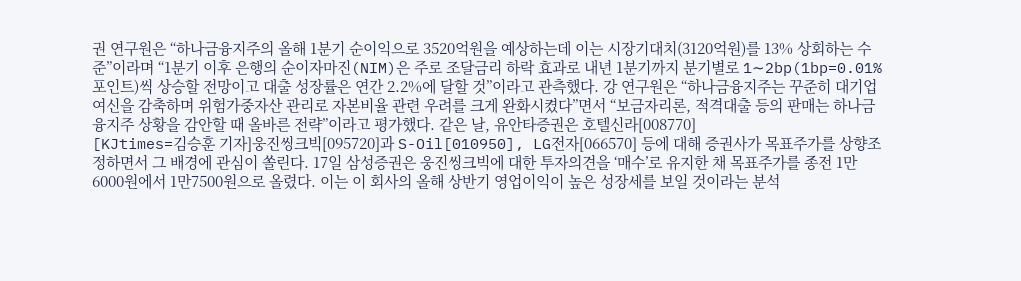권 연구원은 “하나금융지주의 올해 1분기 순이익으로 3520억원을 예상하는데 이는 시장기대치(3120억원)를 13% 상회하는 수준”이라며 “1분기 이후 은행의 순이자마진(NIM)은 주로 조달금리 하락 효과로 내년 1분기까지 분기별로 1∼2bp(1bp=0.01%포인트)씩 상승할 전망이고 대출 성장률은 연간 2.2%에 달할 것”이라고 관측했다. 강 연구원은 “하나금융지주는 꾸준히 대기업 여신을 감축하며 위험가중자산 관리로 자본비율 관련 우려를 크게 완화시켰다”면서 “보금자리론, 적격대출 등의 판매는 하나금융지주 상황을 감안할 때 올바른 전략”이라고 평가했다. 같은 날, 유안타증권은 호텔신라[008770]
[KJtimes=김승훈 기자]웅진씽크빅[095720]과 S-Oil[010950], LG전자[066570] 등에 대해 증권사가 목표주가를 상향조정하면서 그 배경에 관심이 쏠린다. 17일 삼성증권은 웅진씽크빅에 대한 투자의견을 ‘매수’로 유지한 채 목표주가를 종전 1만6000원에서 1만7500원으로 올렸다. 이는 이 회사의 올해 상반기 영업이익이 높은 성장세를 보일 것이라는 분석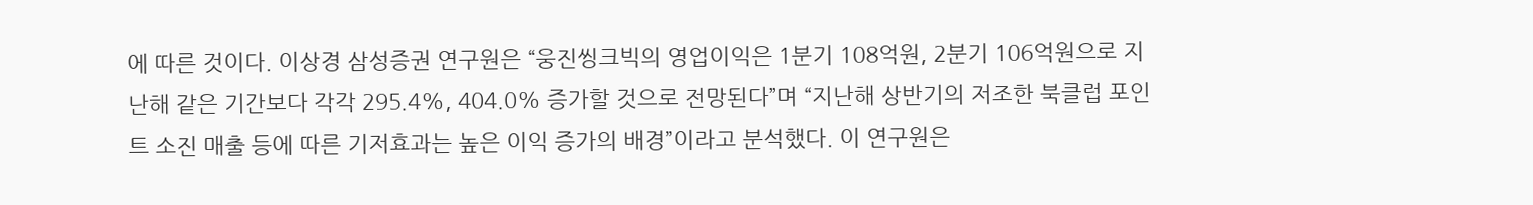에 따른 것이다. 이상경 삼성증권 연구원은 “웅진씽크빅의 영업이익은 1분기 108억원, 2분기 106억원으로 지난해 같은 기간보다 각각 295.4%, 404.0% 증가할 것으로 전망된다”며 “지난해 상반기의 저조한 북클럽 포인트 소진 매출 등에 따른 기저효과는 높은 이익 증가의 배경”이라고 분석했다. 이 연구원은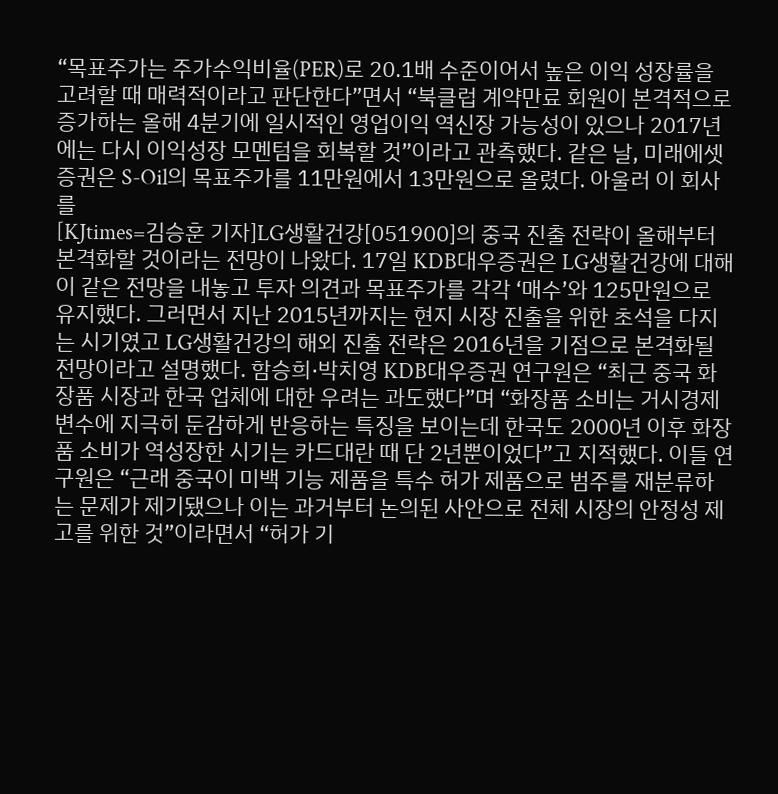“목표주가는 주가수익비율(PER)로 20.1배 수준이어서 높은 이익 성장률을 고려할 때 매력적이라고 판단한다”면서 “북클럽 계약만료 회원이 본격적으로 증가하는 올해 4분기에 일시적인 영업이익 역신장 가능성이 있으나 2017년에는 다시 이익성장 모멘텀을 회복할 것”이라고 관측했다. 같은 날, 미래에셋증권은 S-Oil의 목표주가를 11만원에서 13만원으로 올렸다. 아울러 이 회사를
[KJtimes=김승훈 기자]LG생활건강[051900]의 중국 진출 전략이 올해부터 본격화할 것이라는 전망이 나왔다. 17일 KDB대우증권은 LG생활건강에 대해 이 같은 전망을 내놓고 투자 의견과 목표주가를 각각 ‘매수’와 125만원으로 유지했다. 그러면서 지난 2015년까지는 현지 시장 진출을 위한 초석을 다지는 시기였고 LG생활건강의 해외 진출 전략은 2016년을 기점으로 본격화될 전망이라고 설명했다. 함승희·박치영 KDB대우증권 연구원은 “최근 중국 화장품 시장과 한국 업체에 대한 우려는 과도했다”며 “화장품 소비는 거시경제 변수에 지극히 둔감하게 반응하는 특징을 보이는데 한국도 2000년 이후 화장품 소비가 역성장한 시기는 카드대란 때 단 2년뿐이었다”고 지적했다. 이들 연구원은 “근래 중국이 미백 기능 제품을 특수 허가 제품으로 범주를 재분류하는 문제가 제기됐으나 이는 과거부터 논의된 사안으로 전체 시장의 안정성 제고를 위한 것”이라면서 “허가 기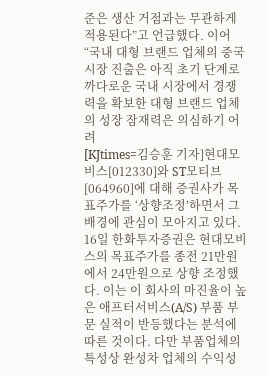준은 생산 거점과는 무관하게 적용된다”고 언급했다. 이어 “국내 대형 브랜드 업체의 중국 시장 진출은 아직 초기 단계로 까다로운 국내 시장에서 경쟁력을 확보한 대형 브랜드 업체의 성장 잠재력은 의심하기 어려
[KJtimes=김승훈 기자]현대모비스[012330]와 ST모티브[064960]에 대해 증권사가 목표주가를 ‘상향조정’하면서 그 배경에 관심이 모아지고 있다. 16일 한화투자증권은 현대모비스의 목표주가를 종전 21만원에서 24만원으로 상향 조정했다. 이는 이 회사의 마진율이 높은 애프터서비스(A/S) 부품 부문 실적이 반등했다는 분석에 따른 것이다. 다만 부품업체의 특성상 완성차 업체의 수익성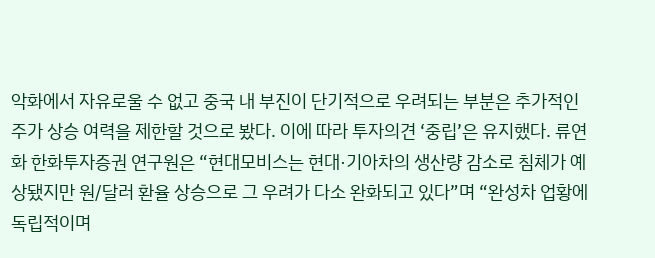악화에서 자유로울 수 없고 중국 내 부진이 단기적으로 우려되는 부분은 추가적인 주가 상승 여력을 제한할 것으로 봤다. 이에 따라 투자의견 ‘중립’은 유지했다. 류연화 한화투자증권 연구원은 “현대모비스는 현대·기아차의 생산량 감소로 침체가 예상됐지만 원/달러 환율 상승으로 그 우려가 다소 완화되고 있다”며 “완성차 업황에 독립적이며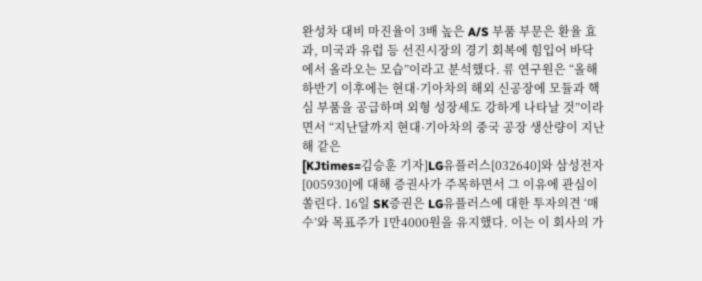완성차 대비 마진율이 3배 높은 A/S 부품 부문은 환율 효과, 미국과 유럽 등 선진시장의 경기 회복에 힘입어 바닥에서 올라오는 모습”이라고 분석했다. 류 연구원은 “올해 하반기 이후에는 현대·기아차의 해외 신공장에 모듈과 핵심 부품을 공급하며 외형 성장세도 강하게 나타날 것”이라면서 “지난달까지 현대·기아차의 중국 공장 생산량이 지난해 같은
[KJtimes=김승훈 기자]LG유플러스[032640]와 삼성전자[005930]에 대해 증권사가 주목하면서 그 이유에 관심이 쏠린다. 16일 SK증권은 LG유플러스에 대한 투자의견 ‘매수’와 목표주가 1만4000원을 유지했다. 이는 이 회사의 가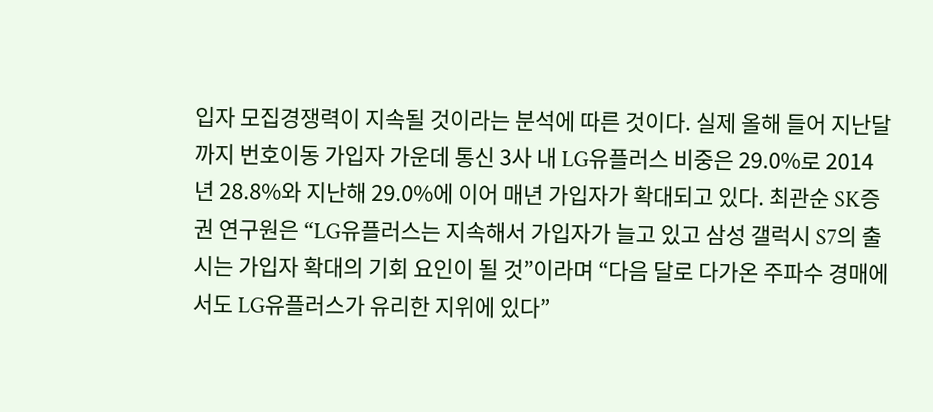입자 모집경쟁력이 지속될 것이라는 분석에 따른 것이다. 실제 올해 들어 지난달까지 번호이동 가입자 가운데 통신 3사 내 LG유플러스 비중은 29.0%로 2014년 28.8%와 지난해 29.0%에 이어 매년 가입자가 확대되고 있다. 최관순 SK증권 연구원은 “LG유플러스는 지속해서 가입자가 늘고 있고 삼성 갤럭시 S7의 출시는 가입자 확대의 기회 요인이 될 것”이라며 “다음 달로 다가온 주파수 경매에서도 LG유플러스가 유리한 지위에 있다”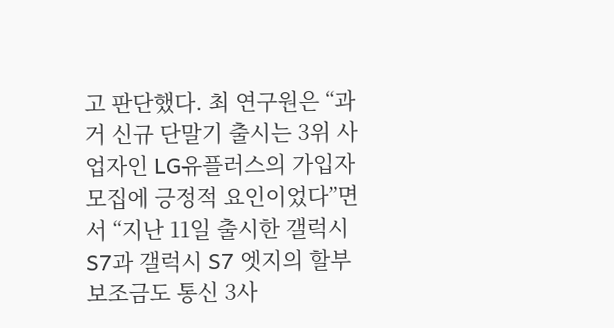고 판단했다. 최 연구원은 “과거 신규 단말기 출시는 3위 사업자인 LG유플러스의 가입자 모집에 긍정적 요인이었다”면서 “지난 11일 출시한 갤럭시 S7과 갤럭시 S7 엣지의 할부보조금도 통신 3사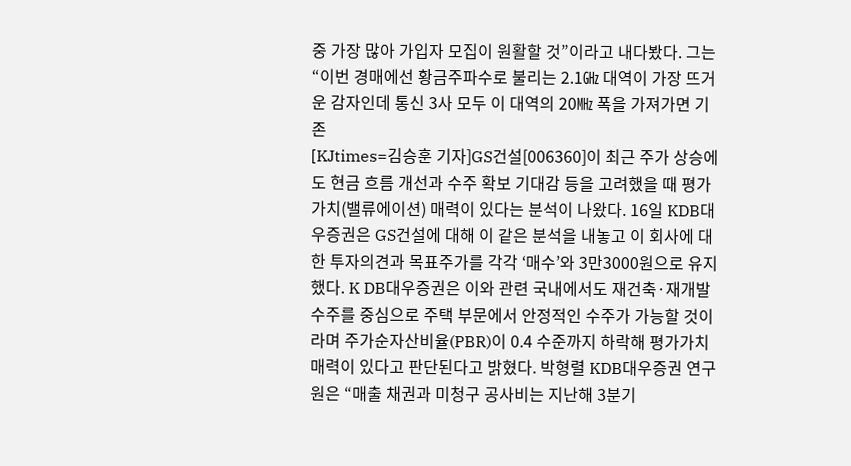중 가장 많아 가입자 모집이 원활할 것”이라고 내다봤다. 그는 “이번 경매에선 황금주파수로 불리는 2.1㎓ 대역이 가장 뜨거운 감자인데 통신 3사 모두 이 대역의 20㎒ 폭을 가져가면 기존
[KJtimes=김승훈 기자]GS건설[006360]이 최근 주가 상승에도 현금 흐름 개선과 수주 확보 기대감 등을 고려했을 때 평가가치(밸류에이션) 매력이 있다는 분석이 나왔다. 16일 KDB대우증권은 GS건설에 대해 이 같은 분석을 내놓고 이 회사에 대한 투자의견과 목표주가를 각각 ‘매수’와 3만3000원으로 유지했다. K DB대우증권은 이와 관련 국내에서도 재건축·재개발 수주를 중심으로 주택 부문에서 안정적인 수주가 가능할 것이라며 주가순자산비율(PBR)이 0.4 수준까지 하락해 평가가치 매력이 있다고 판단된다고 밝혔다. 박형렬 KDB대우증권 연구원은 “매출 채권과 미청구 공사비는 지난해 3분기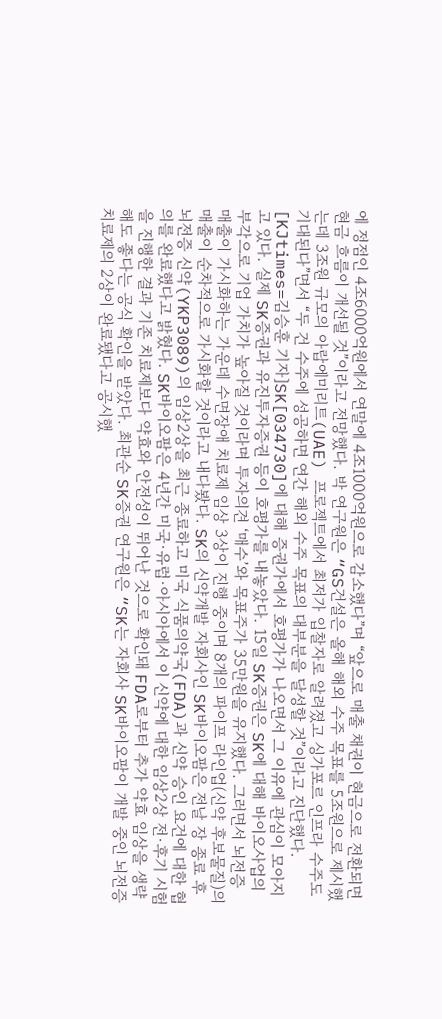에 정점인 4조6000억원에서 연말에 4조1000억원으로 감소했다”며 “앞으로 매출 채권이 현금으로 전환되면 현금 흐름이 개선될 것”이라고 전망했다. 박 연구원은 “GS건설은 올해 해외 수주 목표를 5조원으로 제시했는데 3조원 규모의 아랍에미리트(UAE) 프로젝트에서 최저가 입찰자로 알려졌고 싱가포르 인프라 수주도 기대된다”면서 “두 건 수주에 성공하면 연간 해외 수주 목표의 대부분을 달성할 것”이라고 진단했다.
[KJtimes=김승훈 기자]SK[034730]에 대해 증권가에서 호평가가 나오면서 그 이유에 관심이 모아지고 있다. 실제 SK증권과 유진투자증권 등이 호평가를 내놓았다. 15일 SK증권은 SK에 대해 바이오사업의 부각으로 기업 가치가 높아질 것이라며 투자의견 ‘매수’와 목표주가 35만원을 유지했다. 그러면서 뇌전증 매출이 가시화하는 가운데 수면장애 치료제 임상 3상이 진행 중이며 8개의 파이프 라인업(신약 후보물질)의 매출이 순차적으로 가시화할 것이라고 내다봤다. SK의 신약개발 자회사인 SK바이오팜은 전날 장 종료 후 뇌전증 신약(YKP3089)의 임상2상을 최근 종료하고 미국 식품의약국(FDA)과 신약 승인 요건에 대한 협의를 완료했다고 밝혔다. SK바이오팜은 4년간 미국·유럽·아시아에서 이 신약에 대한 임상2상 전·후기 시험을 진행한 결과 기존 치료제보다 약효와 안전성이 뛰어난 것으로 확인돼 FDA로부터 추가 약효 임상을 생략해도 좋다는 공식 확인을 받았다. 최관순 SK증권 연구원은 “SK는 자회사 SK바이오팜이 개발 중인 뇌전증 치료제의 2상이 완료됐다고 공시했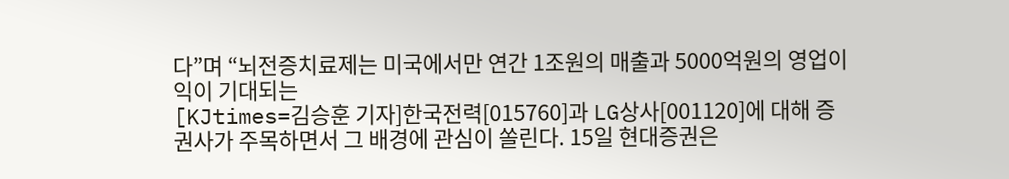다”며 “뇌전증치료제는 미국에서만 연간 1조원의 매출과 5000억원의 영업이익이 기대되는
[KJtimes=김승훈 기자]한국전력[015760]과 LG상사[001120]에 대해 증권사가 주목하면서 그 배경에 관심이 쏠린다. 15일 현대증권은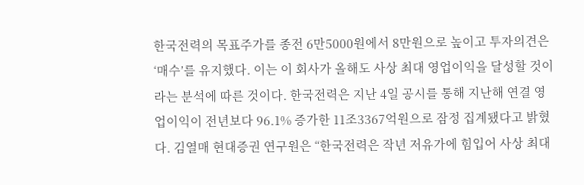한국전력의 목표주가를 종전 6만5000원에서 8만원으로 높이고 투자의견은 ‘매수’를 유지했다. 이는 이 회사가 올해도 사상 최대 영업이익을 달성할 것이라는 분석에 따른 것이다. 한국전력은 지난 4일 공시를 통해 지난해 연결 영업이익이 전년보다 96.1% 증가한 11조3367억원으로 잠정 집계됐다고 밝혔다. 김열매 현대증권 연구원은 “한국전력은 작년 저유가에 힘입어 사상 최대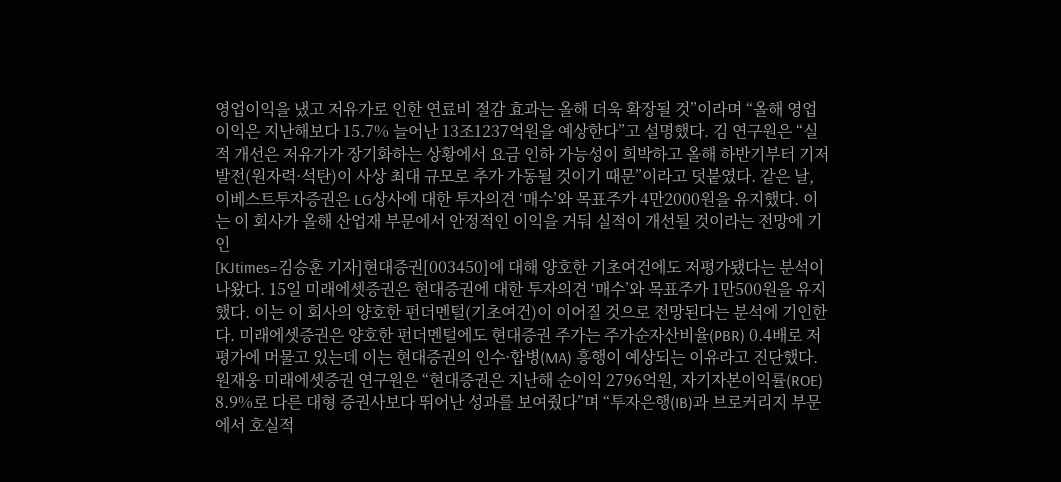영업이익을 냈고 저유가로 인한 연료비 절감 효과는 올해 더욱 확장될 것”이라며 “올해 영업이익은 지난해보다 15.7% 늘어난 13조1237억원을 예상한다”고 설명했다. 김 연구원은 “실적 개선은 저유가가 장기화하는 상황에서 요금 인하 가능성이 희박하고 올해 하반기부터 기저발전(원자력·석탄)이 사상 최대 규모로 추가 가동될 것이기 때문”이라고 덧붙였다. 같은 날, 이베스트투자증권은 LG상사에 대한 투자의견 ‘매수’와 목표주가 4만2000원을 유지했다. 이는 이 회사가 올해 산업재 부문에서 안정적인 이익을 거둬 실적이 개선될 것이라는 전망에 기인
[KJtimes=김승훈 기자]현대증권[003450]에 대해 양호한 기초여건에도 저평가됐다는 분석이 나왔다. 15일 미래에셋증권은 현대증권에 대한 투자의견 ‘매수’와 목표주가 1만500원을 유지했다. 이는 이 회사의 양호한 펀더멘털(기초여건)이 이어질 것으로 전망된다는 분석에 기인한다. 미래에셋증권은 양호한 펀더멘털에도 현대증권 주가는 주가순자산비율(PBR) 0.4배로 저평가에 머물고 있는데 이는 현대증권의 인수·합병(MA) 흥행이 예상되는 이유라고 진단했다. 원재웅 미래에셋증권 연구원은 “현대증권은 지난해 순이익 2796억원, 자기자본이익률(ROE) 8.9%로 다른 대형 증권사보다 뛰어난 성과를 보여줬다”며 “투자은행(IB)과 브로커리지 부문에서 호실적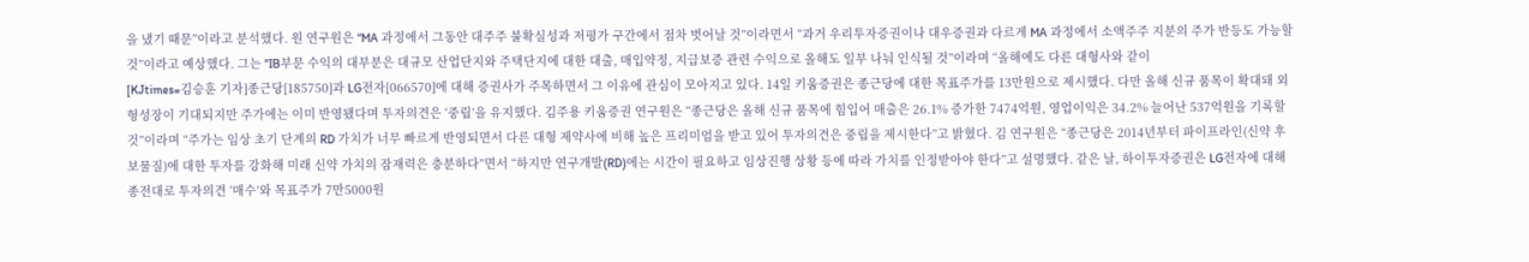을 냈기 때문”이라고 분석했다. 원 연구원은 “MA 과정에서 그동안 대주주 불확실성과 저평가 구간에서 점차 벗어날 것”이라면서 “과거 우리투자증권이나 대우증권과 다르게 MA 과정에서 소액주주 지분의 주가 반등도 가능할 것”이라고 예상했다. 그는 “IB부문 수익의 대부분은 대규모 산업단지와 주택단지에 대한 대출, 매입약정, 지급보증 관련 수익으로 올해도 일부 나눠 인식될 것”이라며 “올해에도 다른 대형사와 같이
[KJtimes=김승훈 기자]종근당[185750]과 LG전자[066570]에 대해 증권사가 주목하면서 그 이유에 관심이 모아지고 있다. 14일 키움증권은 종근당에 대한 목표주가를 13만원으로 제시했다. 다만 올해 신규 품목이 확대돼 외형성장이 기대되지만 주가에는 이미 반영됐다며 투자의견은 ‘중립’을 유지했다. 김주용 키움증권 연구원은 “종근당은 올해 신규 품목에 힘입어 매출은 26.1% 증가한 7474억원, 영업이익은 34.2% 늘어난 537억원을 기록할 것”이라며 “주가는 임상 초기 단계의 RD 가치가 너무 빠르게 반영되면서 다른 대형 제약사에 비해 높은 프리미엄을 받고 있어 투자의견은 중립을 제시한다”고 밝혔다. 김 연구원은 “종근당은 2014년부터 파이프라인(신약 후보물질)에 대한 투자를 강화해 미래 신약 가치의 잠재력은 충분하다”면서 “하지만 연구개발(RD)에는 시간이 필요하고 임상진행 상황 등에 따라 가치를 인정받아야 한다”고 설명했다. 같은 날, 하이투자증권은 LG전자에 대해 종전대로 투자의견 ‘매수’와 목표주가 7만5000원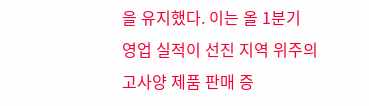을 유지했다. 이는 올 1분기 영업 실적이 선진 지역 위주의 고사양 제품 판매 증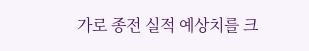가로 종전 실적 예상치를 크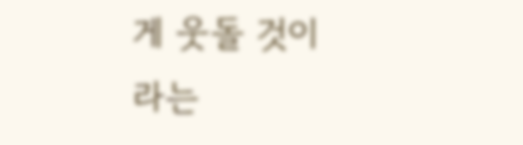게 웃돌 것이라는